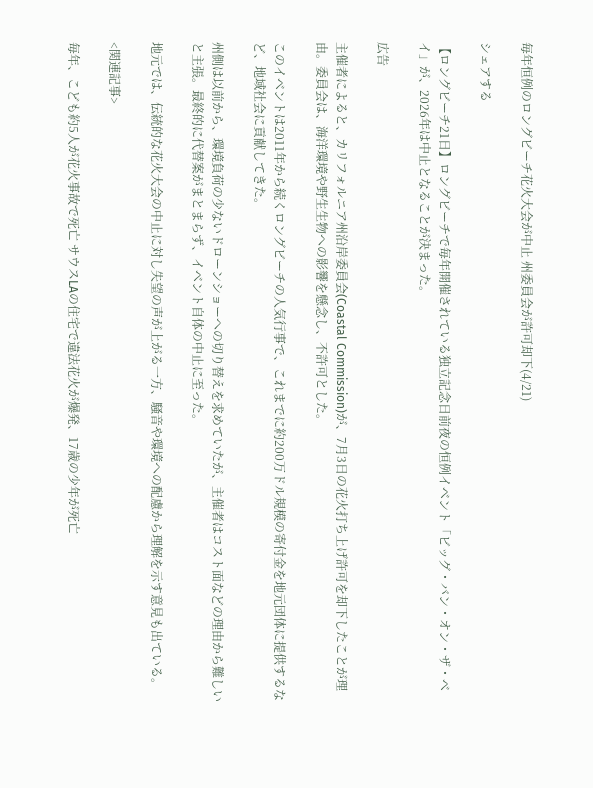毎年恒例のロングビーチ花火大会が中止 州委員会が許可却下(4/21)

シェアする

【ロングビーチ21日】ロングビーチで毎年開催されている独立記念日前夜の恒例イベント「ビッグ・バン・オン・ザ・ベイ」が、2026年は中止となることが決まった。

広告

主催者によると、カリフォルニア州沿岸委員会(Coastal Commission)が、7月3日の花火打ち上げ許可を却下したことが理由。委員会は、海洋環境や野生生物への影響を懸念し、不許可とした。

このイベントは2011年から続くロングビーチの人気行事で、これまでに約200万ドル規模の寄付金を地元団体に提供するなど、地域社会に貢献してきた。

州側は以前から、環境負荷の少ないドローンショーへの切り替えを求めていたが、主催者はコスト面などの理由から難しいと主張。最終的に代替案がまとまらず、イベント自体の中止に至った。

地元では、伝統的な花火大会の中止に対し失望の声が上がる一方、騒音や環境への配慮から理解を示す意見も出ている。

<関連記事>

毎年、こども約5人が花火事故で死亡 サウスLAの住宅で違法花火が爆発、17歳の少年が死亡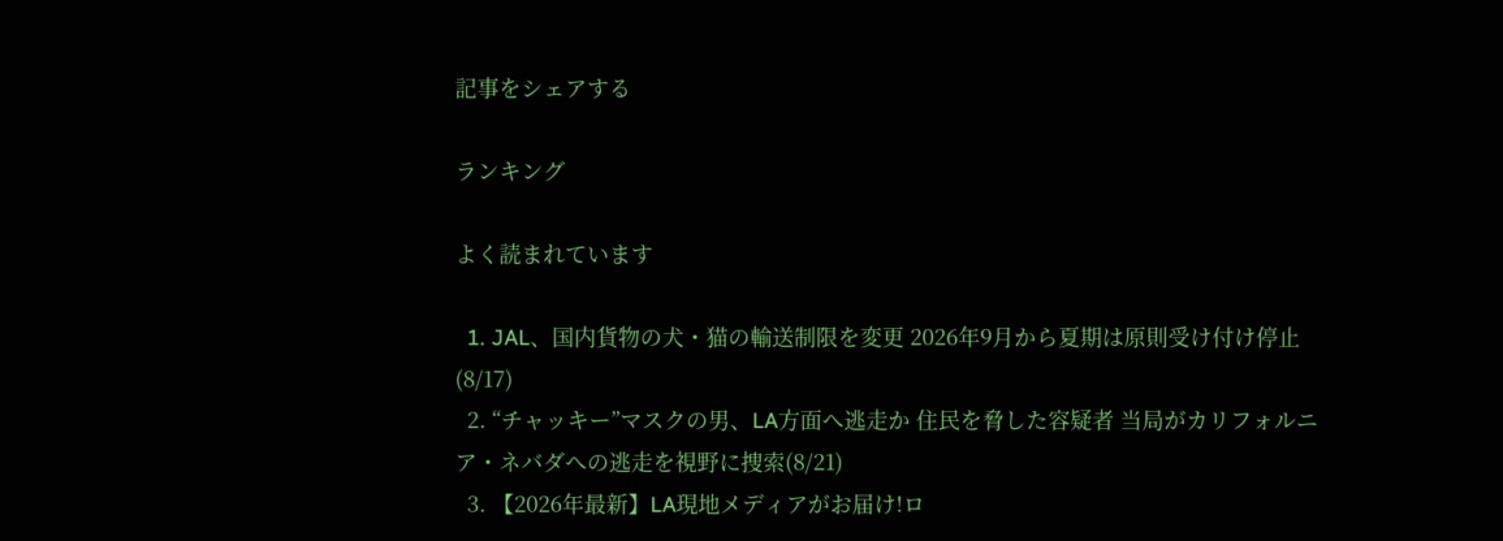記事をシェアする

ランキング

よく読まれています

  1. JAL、国内貨物の犬・猫の輸送制限を変更 2026年9月から夏期は原則受け付け停止(8/17)
  2. “チャッキー”マスクの男、LA方面へ逃走か 住民を脅した容疑者 当局がカリフォルニア・ネバダへの逃走を視野に捜索(8/21)
  3. 【2026年最新】LA現地メディアがお届け!ロ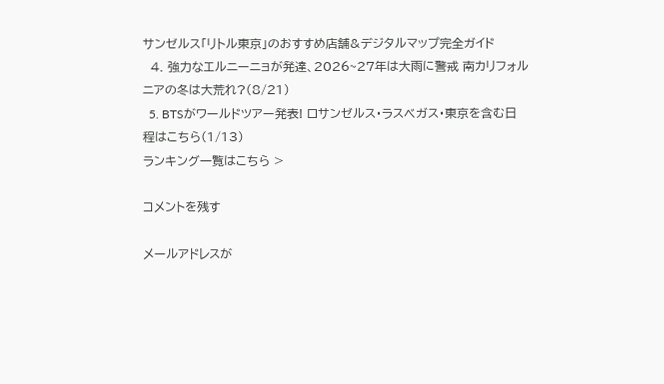サンゼルス「リトル東京」のおすすめ店舗&デジタルマップ完全ガイド
  4. 強力なエルニーニョが発達、2026~27年は大雨に警戒 南カリフォルニアの冬は大荒れ?(8/21)
  5. BTSがワールドツアー発表! ロサンゼルス・ラスベガス・東京を含む日程はこちら(1/13)
ランキング一覧はこちら >

コメントを残す

メールアドレスが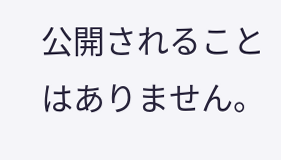公開されることはありません。